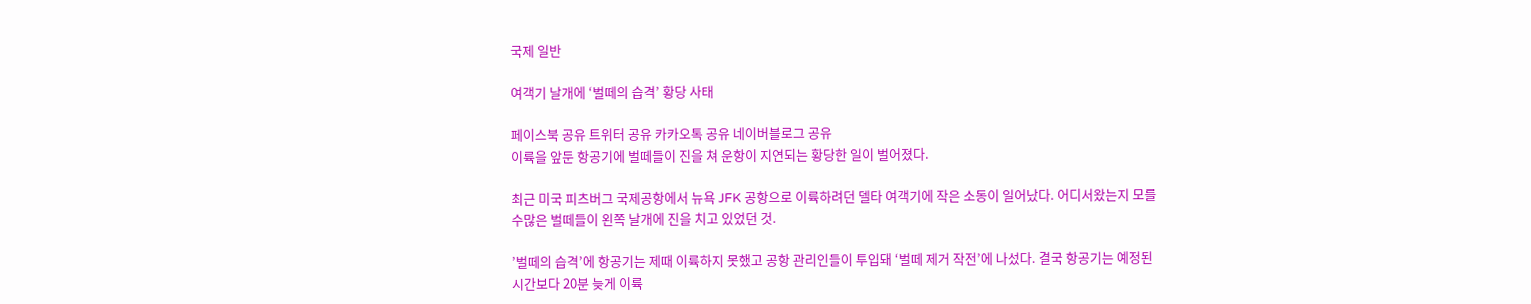국제 일반

여객기 날개에 ‘벌떼의 습격’ 황당 사태

페이스북 공유 트위터 공유 카카오톡 공유 네이버블로그 공유
이륙을 앞둔 항공기에 벌떼들이 진을 쳐 운항이 지연되는 황당한 일이 벌어졌다.

최근 미국 피츠버그 국제공항에서 뉴욕 JFK 공항으로 이륙하려던 델타 여객기에 작은 소동이 일어났다. 어디서왔는지 모를 수많은 벌떼들이 왼쪽 날개에 진을 치고 있었던 것.

’벌떼의 습격’에 항공기는 제때 이륙하지 못했고 공항 관리인들이 투입돼 ‘벌떼 제거 작전’에 나섰다. 결국 항공기는 예정된 시간보다 20분 늦게 이륙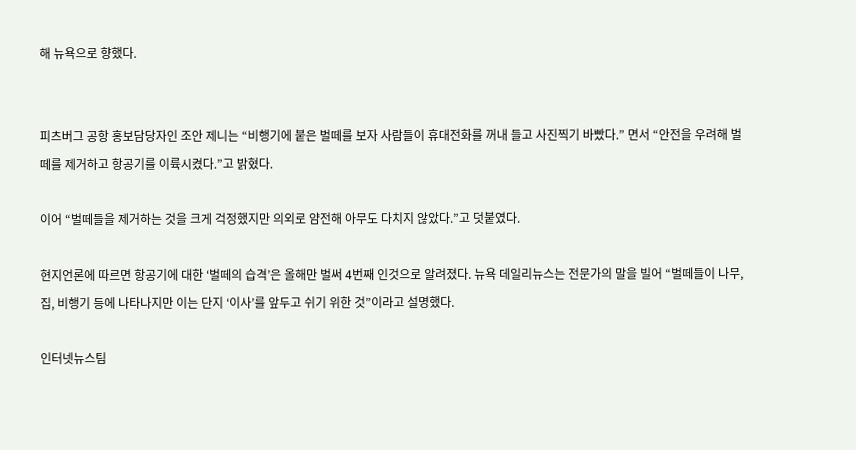해 뉴욕으로 향했다.


피츠버그 공항 홍보담당자인 조안 제니는 “비행기에 붙은 벌떼를 보자 사람들이 휴대전화를 꺼내 들고 사진찍기 바빴다.” 면서 “안전을 우려해 벌떼를 제거하고 항공기를 이륙시켰다.”고 밝혔다.

이어 “벌떼들을 제거하는 것을 크게 걱정했지만 의외로 얌전해 아무도 다치지 않았다.”고 덧붙였다.

현지언론에 따르면 항공기에 대한 ‘벌떼의 습격’은 올해만 벌써 4번째 인것으로 알려졌다. 뉴욕 데일리뉴스는 전문가의 말을 빌어 “벌떼들이 나무, 집, 비행기 등에 나타나지만 이는 단지 ‘이사’를 앞두고 쉬기 위한 것”이라고 설명했다.

인터넷뉴스팀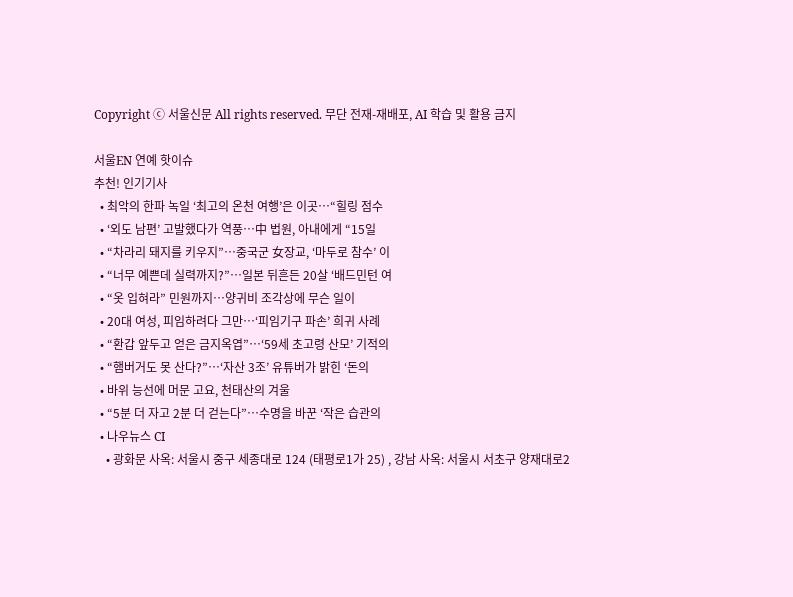Copyright ⓒ 서울신문 All rights reserved. 무단 전재-재배포, AI 학습 및 활용 금지

서울EN 연예 핫이슈
추천! 인기기사
  • 최악의 한파 녹일 ‘최고의 온천 여행’은 이곳…“힐링 점수
  • ‘외도 남편’ 고발했다가 역풍…中 법원, 아내에게 “15일
  • “차라리 돼지를 키우지”…중국군 女장교, ‘마두로 참수’ 이
  • “너무 예쁜데 실력까지?”…일본 뒤흔든 20살 ‘배드민턴 여
  • “옷 입혀라” 민원까지…양귀비 조각상에 무슨 일이
  • 20대 여성, 피임하려다 그만…‘피임기구 파손’ 희귀 사례
  • “환갑 앞두고 얻은 금지옥엽”…‘59세 초고령 산모’ 기적의
  • “햄버거도 못 산다?”…‘자산 3조’ 유튜버가 밝힌 ‘돈의
  • 바위 능선에 머문 고요, 천태산의 겨울
  • “5분 더 자고 2분 더 걷는다”…수명을 바꾼 ‘작은 습관의
  • 나우뉴스 CI
    • 광화문 사옥: 서울시 중구 세종대로 124 (태평로1가 25) , 강남 사옥: 서울시 서초구 양재대로2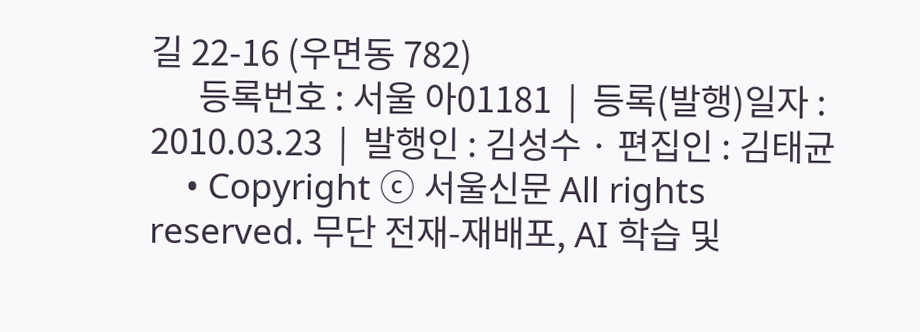길 22-16 (우면동 782)
      등록번호 : 서울 아01181  |  등록(발행)일자 : 2010.03.23  |  발행인 : 김성수 · 편집인 : 김태균
    • Copyright ⓒ 서울신문 All rights reserved. 무단 전재-재배포, AI 학습 및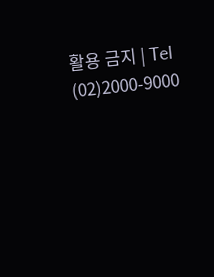활용 금지 | Tel (02)2000-9000